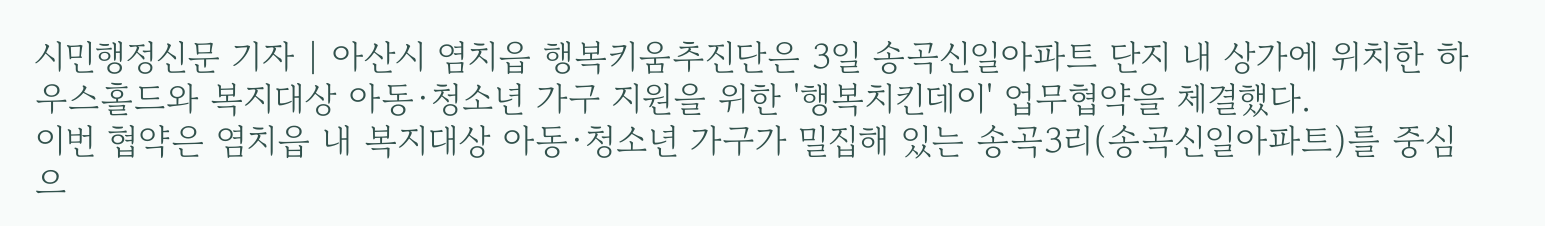시민행정신문 기자 | 아산시 염치읍 행복키움추진단은 3일 송곡신일아파트 단지 내 상가에 위치한 하우스홀드와 복지대상 아동·청소년 가구 지원을 위한 '행복치킨데이' 업무협약을 체결했다.
이번 협약은 염치읍 내 복지대상 아동·청소년 가구가 밀집해 있는 송곡3리(송곡신일아파트)를 중심으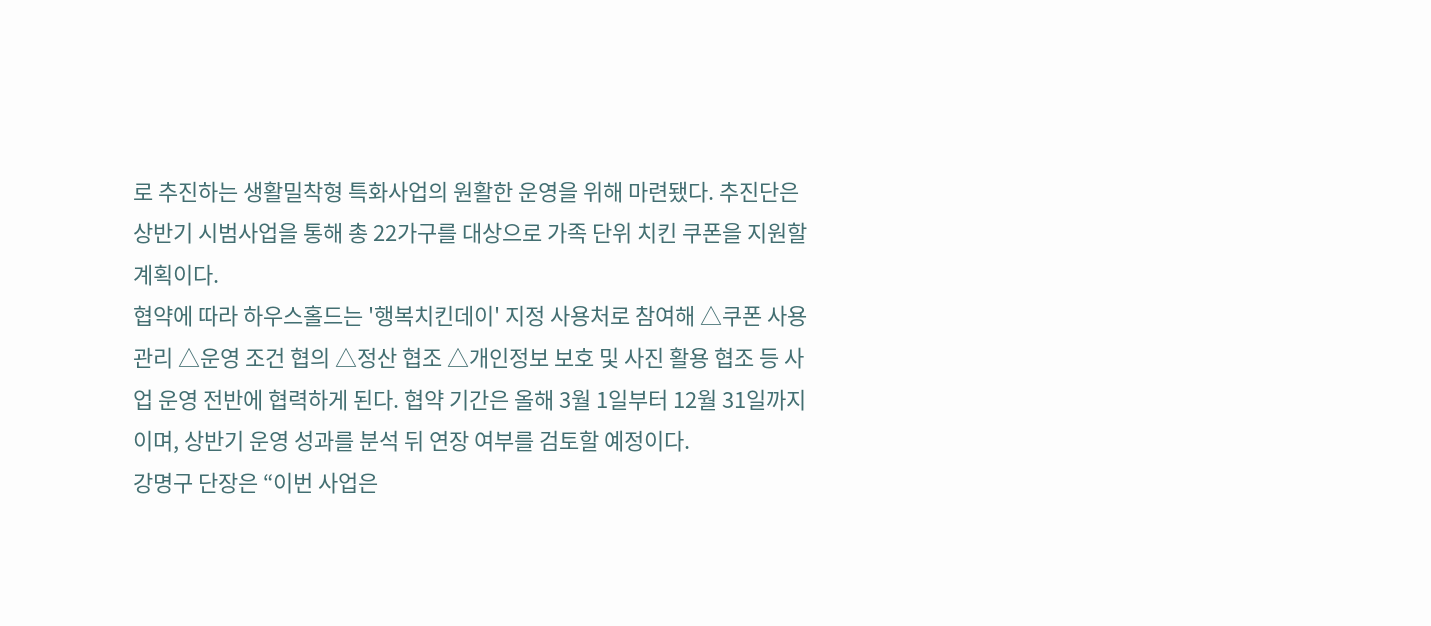로 추진하는 생활밀착형 특화사업의 원활한 운영을 위해 마련됐다. 추진단은 상반기 시범사업을 통해 총 22가구를 대상으로 가족 단위 치킨 쿠폰을 지원할 계획이다.
협약에 따라 하우스홀드는 '행복치킨데이' 지정 사용처로 참여해 △쿠폰 사용 관리 △운영 조건 협의 △정산 협조 △개인정보 보호 및 사진 활용 협조 등 사업 운영 전반에 협력하게 된다. 협약 기간은 올해 3월 1일부터 12월 31일까지이며, 상반기 운영 성과를 분석 뒤 연장 여부를 검토할 예정이다.
강명구 단장은 “이번 사업은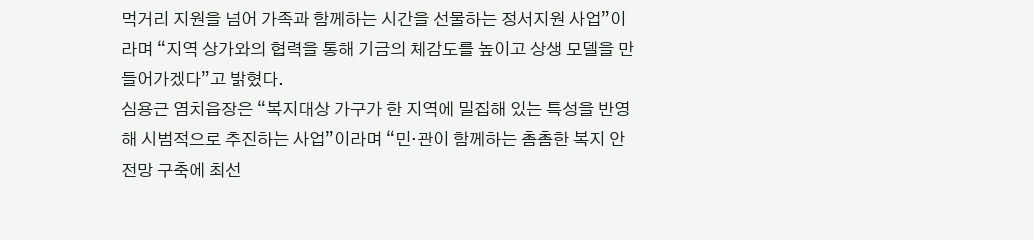먹거리 지원을 넘어 가족과 함께하는 시간을 선물하는 정서지원 사업”이라며 “지역 상가와의 협력을 통해 기금의 체감도를 높이고 상생 모델을 만들어가겠다”고 밝혔다.
심용근 염치읍장은 “복지대상 가구가 한 지역에 밀집해 있는 특성을 반영해 시범적으로 추진하는 사업”이라며 “민·관이 함께하는 촘촘한 복지 안전망 구축에 최선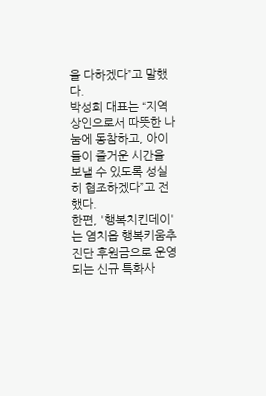을 다하겠다”고 말했다.
박성희 대표는 “지역 상인으로서 따뜻한 나눔에 동참하고, 아이들이 즐거운 시간을 보낼 수 있도록 성실히 협조하겠다”고 전했다.
한편, '행복치킨데이'는 염치읍 행복키움추진단 후원금으로 운영되는 신규 특화사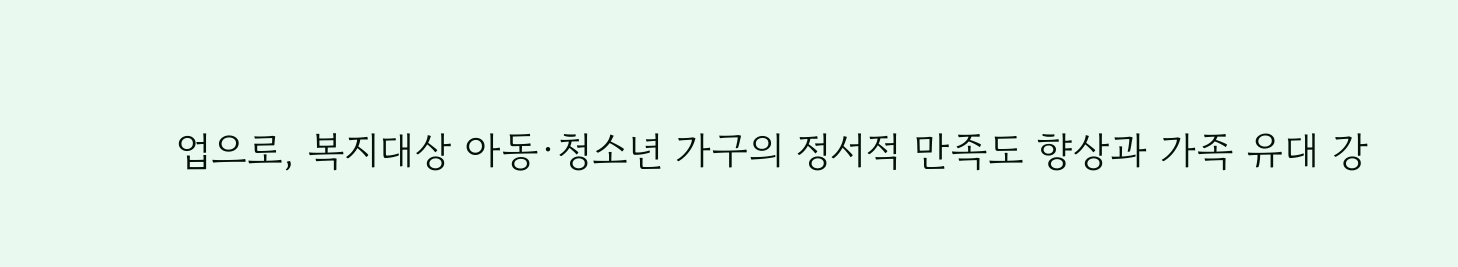업으로, 복지대상 아동·청소년 가구의 정서적 만족도 향상과 가족 유대 강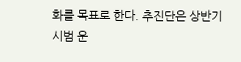화를 목표로 한다. 추진단은 상반기 시범 운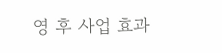영 후 사업 효과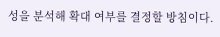성을 분석해 확대 여부를 결정할 방침이다.